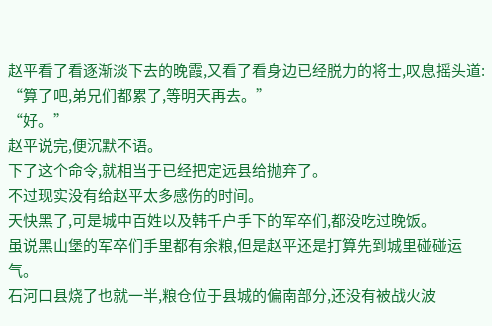赵平看了看逐渐淡下去的晚霞,又看了看身边已经脱力的将士,叹息摇头道:
“算了吧,弟兄们都累了,等明天再去。”
“好。”
赵平说完,便沉默不语。
下了这个命令,就相当于已经把定远县给抛弃了。
不过现实没有给赵平太多感伤的时间。
天快黑了,可是城中百姓以及韩千户手下的军卒们,都没吃过晚饭。
虽说黑山堡的军卒们手里都有余粮,但是赵平还是打算先到城里碰碰运气。
石河口县烧了也就一半,粮仓位于县城的偏南部分,还没有被战火波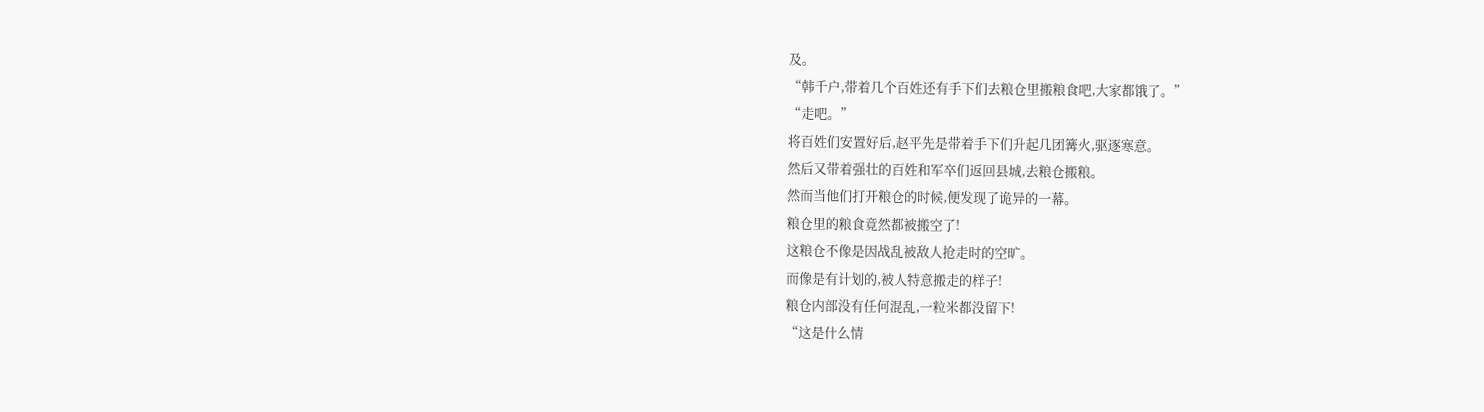及。
“韩千户,带着几个百姓还有手下们去粮仓里搬粮食吧,大家都饿了。”
“走吧。”
将百姓们安置好后,赵平先是带着手下们升起几团篝火,驱逐寒意。
然后又带着强壮的百姓和军卒们返回县城,去粮仓搬粮。
然而当他们打开粮仓的时候,便发现了诡异的一幕。
粮仓里的粮食竟然都被搬空了!
这粮仓不像是因战乱被敌人抢走时的空旷。
而像是有计划的,被人特意搬走的样子!
粮仓内部没有任何混乱,一粒米都没留下!
“这是什么情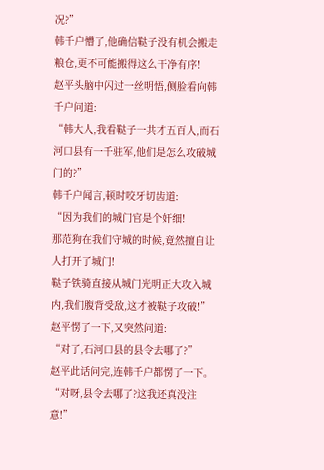况?”
韩千户懵了,他确信鞑子没有机会搬走粮仓,更不可能搬得这么干净有序!
赵平头脑中闪过一丝明悟,侧脸看向韩千户问道:
“韩大人,我看鞑子一共才五百人,而石河口县有一千驻军,他们是怎么攻破城门的?”
韩千户闻言,顿时咬牙切齿道:
“因为我们的城门官是个奸细!
那范狗在我们守城的时候,竟然擅自让人打开了城门!
鞑子铁骑直接从城门光明正大攻入城内,我们腹背受敌,这才被鞑子攻破!”
赵平愣了一下,又突然问道:
“对了,石河口县的县令去哪了?”
赵平此话问完,连韩千户都愣了一下。
“对呀,县令去哪了?这我还真没注意!”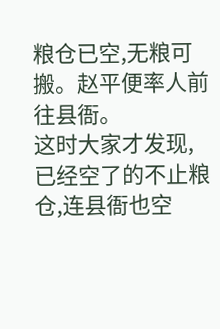粮仓已空,无粮可搬。赵平便率人前往县衙。
这时大家才发现,已经空了的不止粮仓,连县衙也空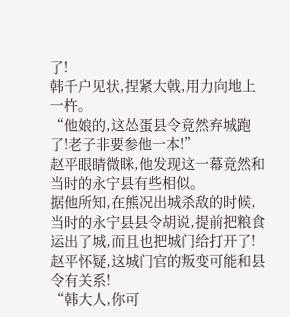了!
韩千户见状,捏紧大戟,用力向地上一杵。
“他娘的,这怂蛋县令竟然弃城跑了!老子非要参他一本!”
赵平眼睛微眯,他发现这一幕竟然和当时的永宁县有些相似。
据他所知,在熊况出城杀敌的时候,当时的永宁县县令胡说,提前把粮食运出了城,而且也把城门给打开了!
赵平怀疑,这城门官的叛变可能和县令有关系!
“韩大人,你可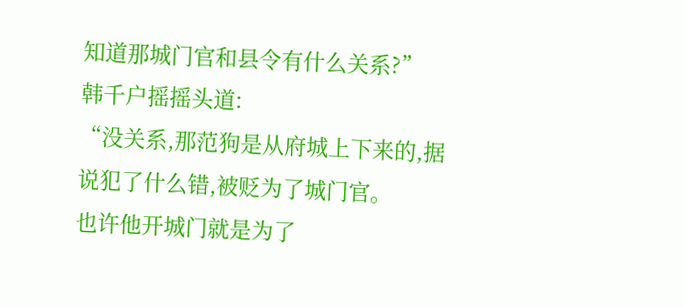知道那城门官和县令有什么关系?”
韩千户摇摇头道:
“没关系,那范狗是从府城上下来的,据说犯了什么错,被贬为了城门官。
也许他开城门就是为了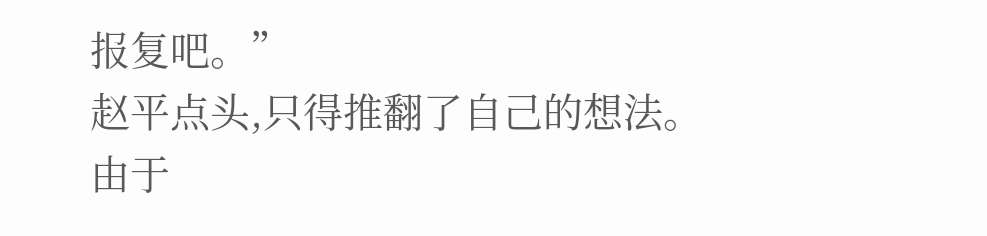报复吧。”
赵平点头,只得推翻了自己的想法。
由于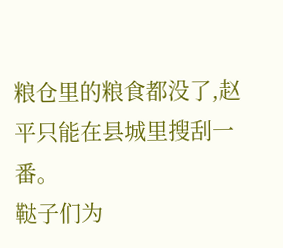粮仓里的粮食都没了,赵平只能在县城里搜刮一番。
鞑子们为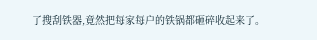了搜刮铁器,竟然把每家每户的铁锅都砸碎收起来了。